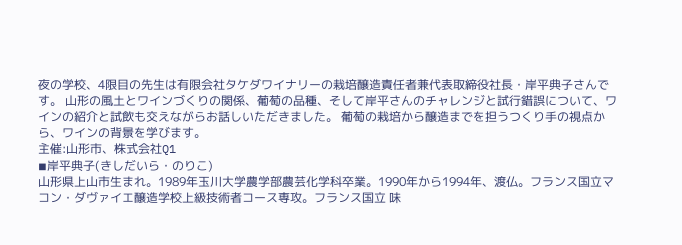夜の学校、4限目の先生は有限会社タケダワイナリーの栽培醸造責任者兼代表取締役社長・岸平典子さんです。 山形の風土とワインづくりの関係、葡萄の品種、そして岸平さんのチャレンジと試行錯誤について、ワインの紹介と試飲も交えながらお話しいただきました。 葡萄の栽培から醸造までを担うつくり手の視点から、ワインの背景を学びます。
主催:山形市、株式会社Q1
◾岸平典子(きしだいら・のりこ)
山形県上山市生まれ。1989年玉川大学農学部農芸化学科卒業。1990年から1994年、渡仏。フランス国立マコン・ダヴァイエ醸造学校上級技術者コース専攻。フランス国立 味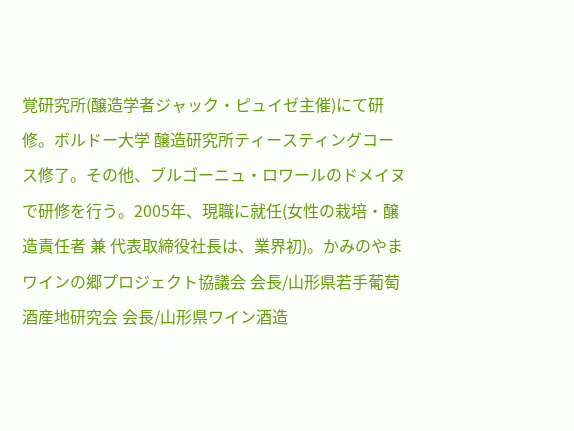覚研究所(醸造学者ジャック・ピュイゼ主催)にて研修。ボルドー大学 醸造研究所ティースティングコース修了。その他、ブルゴーニュ・ロワールのドメイヌで研修を行う。2005年、現職に就任(女性の栽培・醸造責任者 兼 代表取締役社長は、業界初)。かみのやまワインの郷プロジェクト協議会 会長/山形県若手葡萄酒産地研究会 会長/山形県ワイン酒造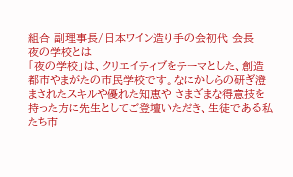組合 副理事長/日本ワイン造り手の会初代 会長
夜の学校とは
「夜の学校」は、クリエイティブをテーマとした、創造都市やまがたの市民学校です。なにかしらの研ぎ澄まされたスキルや優れた知恵や さまざまな得意技を持った方に先生としてご登壇いただき、生徒である私たち市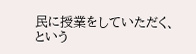民に授業をしていただく、という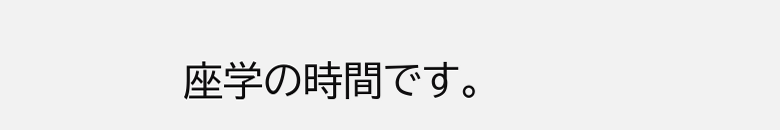座学の時間です。